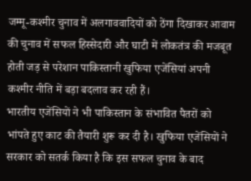जम्मू-कश्मीर चुनाव में अलगाववादियों को ठेंगा दिखाकर आवाम की चुनाव में सफल हिस्सेदारी और घाटी में लोकतंत्र की मजबूत होती जड़ से परेशान पाकिस्तानी खुफिया एजेंसियां अपनी कश्मीर नीति में बड़ा बदलाव कर रही हैं।
भारतीय एजेंसियों ने भी पाकिस्तान के संभावित पैतरों को भांपते हुए काट की तैयारी शुरू कर दी है। खुफिया एजेंसियों ने सरकार को सतर्क किया है कि इस सफल चुनाव के बाद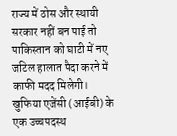राज्य में ठोस और स्थायी सरकार नहीं बन पाई तो पाकिस्तान को घाटी में नए जटिल हालात पैदा करने में काफी मदद मिलेगी।
खुफिया एजेंसी (आईबी) के एक उच्चपदस्थ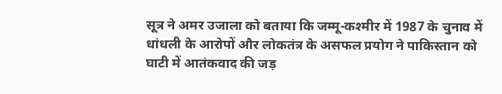सूत्र ने अमर उजाला को बताया कि जम्मू-कश्मीर में 1987 के चुनाव में धांधली के आरोपों और लोकतंत्र के असफल प्रयोग ने पाकिस्तान को घाटी में आतंकवाद की जड़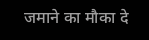जमाने का मौका दे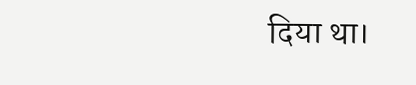दिया था।